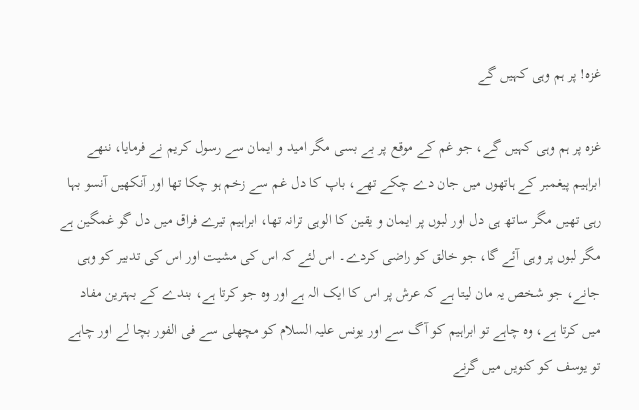غزہ! پر ہم وہی کہیں گے

غزہ پر ہم وہی کہیں گے، جو غم کے موقع پر بے بسی مگر امید و ایمان سے رسول کریم نے فرمایا، ننھے ابراہیم پیغمبر کے ہاتھوں میں جان دے چکے تھے، باپ کا دل غم سے زخم ہو چکا تھا اور آنکھیں آنسو بہا رہی تھیں مگر ساتھ ہی دل اور لبوں پر ایمان و یقین کا الوہی ترانہ تھا، ابراہیم تیرے فراق میں دل گو غمگین ہے مگر لبوں پر وہی آئے گا، جو خالق کو راضی کردے۔ اس لئے کہ اس کی مشیت اور اس کی تدبیر کو وہی جانے، جو شخص یہ مان لیتا ہے کہ عرش پر اس کا ایک الہ ہے اور وہ جو کرتا ہے، بندے کے بہترین مفاد میں کرتا ہے، وہ چاہے تو ابراہیم کو آگ سے اور یونس علیہ السلام کو مچھلی سے فی الفور بچا لے اور چاہے تو یوسف کو کنویں میں گرنے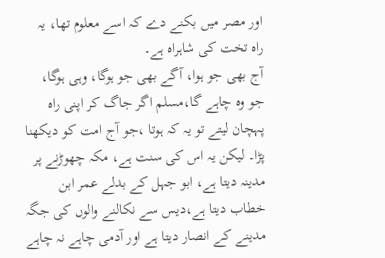اور مصر میں بکنے دے کہ اسے معلوم تھا، یہ راہ تخت کی شاہراہ ہے۔
آج بھی جو ہوا، آگے بھی جو ہوگا، وہی ہوگا، جو وہ چاہے گا،مسلم اگر جاگ کر اپنی راہ پہچان لیتے تو یہ کہ ہوتا ،جو آج امت کو دیکھنا پڑا۔ لیکن یہ اس کی سنت ہے، مکہ چھوڑنے پر مدینہ دیتا ہے، ابو جہل کے بدلے عمر ابن خطاب دیتا ہے،دیس سے نکالنے والوں کی جگہ مدینے کے انصار دیتا ہے اور آدمی چاہے نہ چاہے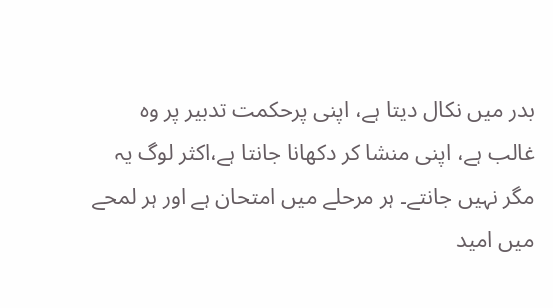بدر میں نکال دیتا ہے، اپنی پرحکمت تدبیر پر وہ غالب ہے، اپنی منشا کر دکھانا جانتا ہے،اکثر لوگ یہ مگر نہیں جانتے۔ ہر مرحلے میں امتحان ہے اور ہر لمحے میں امید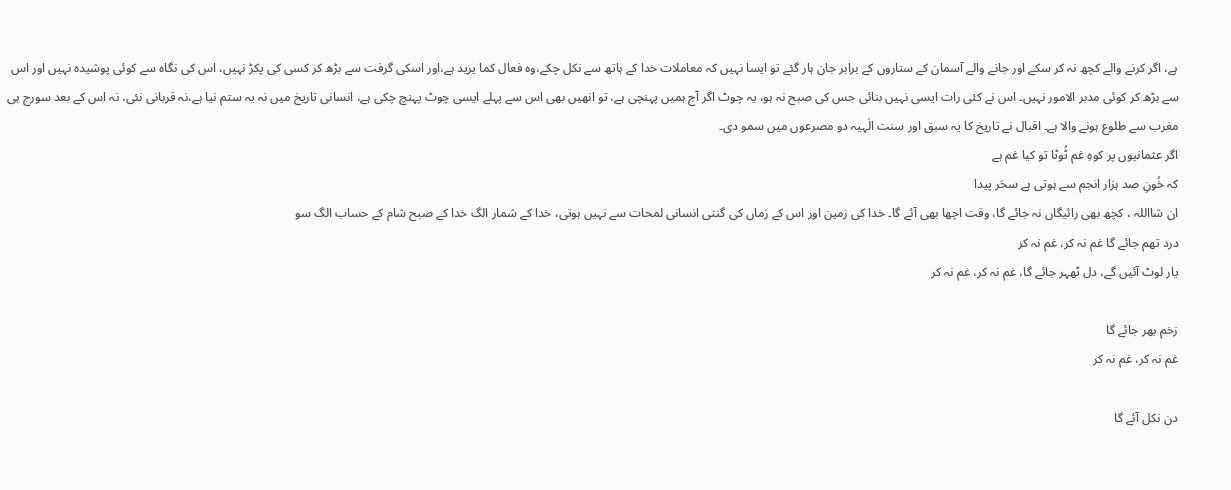ہے، اگر کرنے والے کچھ نہ کر سکے اور جانے والے آسمان کے ستاروں کے برابر جان ہار گئے تو ایسا نہیں کہ معاملات خدا کے ہاتھ سے نکل چکے،وہ فعال کما یرید ہے،اور اسکی گرفت سے بڑھ کر کسی کی پکڑ نہیں، اس کی نگاہ سے کوئی پوشیدہ نہیں اور اس سے بڑھ کر کوئی مدبر الامور نہیں۔ اس نے کئی رات ایسی نہیں بنائی جس کی صبح نہ ہو، یہ چوٹ اگر آج ہمیں پہنچی ہے، تو انھیں بھی اس سے پہلے ایسی چوٹ پہنچ چکی ہے، انسانی تاریخ میں نہ یہ ستم نیا ہے،نہ قربانی نئی، نہ اس کے بعد سورج ہی مغرب سے طلوع ہونے والا ہے۔ اقبال نے تاریخ کا یہ سبق اور سنت الٰہیہ دو مصرعوں میں سمو دی۔
اگر عثمانیوں پر کوہِ غم ٹُوٹا تو کیا غم ہے
کہ خُونِ صد ہزار انجم سے ہوتی ہے سحَر پیدا
ان شااللہ ، کچھ بھی رائیگاں نہ جائے گا، وقت اچھا بھی آئے گا۔ خدا کی زمین اور اس کے زماں کی گنتی انسانی لمحات سے نہیں ہوتی، خدا کے شمار الگ خدا کے صبح شام کے حساب الگ سو
درد تھم جائے گا غم نہ کر، غم نہ کر
یار لوٹ آئیں گے، دل ٹھہر جائے گا، غم نہ کر، غم نہ کر

زخم بھر جائے گا
غم نہ کر، غم نہ کر

دن نکل آئے گا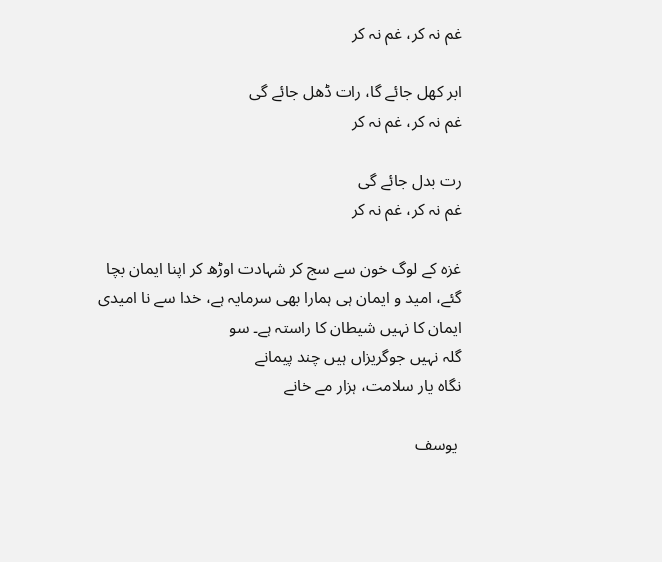غم نہ کر، غم نہ کر

ابر کھل جائے گا، رات ڈھل جائے گی
غم نہ کر، غم نہ کر

رت بدل جائے گی
غم نہ کر، غم نہ کر

غزہ کے لوگ خون سے سج کر شہادت اوڑھ کر اپنا ایمان بچا گئے، امید و ایمان ہی ہمارا بھی سرمایہ ہے، خدا سے نا امیدی ایمان کا نہیں شیطان کا راستہ ہے۔ سو
گلہ نہیں جوگریزاں ہیں چند پیمانے
نگاہ یار سلامت، ہزار مے خانے

 یوسف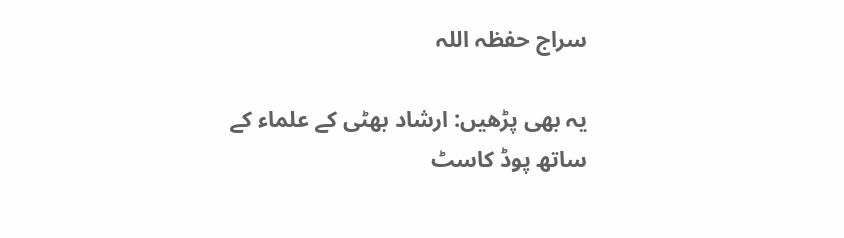سراج حفظہ اللہ

یہ بھی پڑھیں: ارشاد بھٹی کے علماء کے ساتھ پوڈ کاسٹ